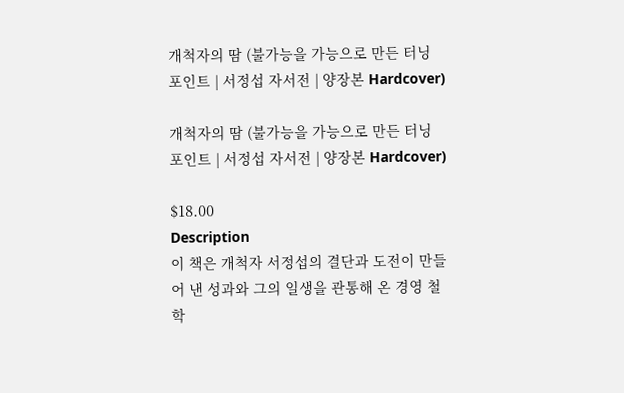개척자의 땀 (불가능을 가능으로 만든 터닝 포인트 | 서정섭 자서전 | 양장본 Hardcover)

개척자의 땀 (불가능을 가능으로 만든 터닝 포인트 | 서정섭 자서전 | 양장본 Hardcover)

$18.00
Description
이 책은 개척자 서정섭의 결단과 도전이 만들어 낸 성과와 그의 일생을 관통해 온 경영 철학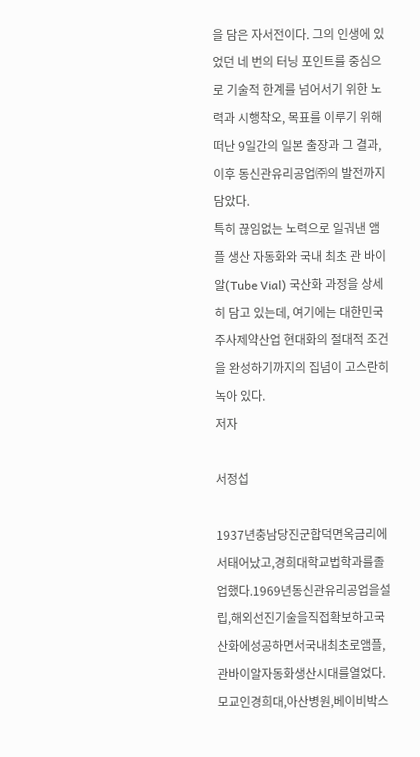을 담은 자서전이다. 그의 인생에 있었던 네 번의 터닝 포인트를 중심으로 기술적 한계를 넘어서기 위한 노력과 시행착오, 목표를 이루기 위해 떠난 9일간의 일본 출장과 그 결과, 이후 동신관유리공업㈜의 발전까지 담았다.
특히 끊임없는 노력으로 일궈낸 앰플 생산 자동화와 국내 최초 관 바이알(Tube Vial) 국산화 과정을 상세히 담고 있는데, 여기에는 대한민국 주사제약산업 현대화의 절대적 조건을 완성하기까지의 집념이 고스란히 녹아 있다.
저자

서정섭

1937년충남당진군합덕면옥금리에서태어났고,경희대학교법학과를졸업했다.1969년동신관유리공업을설립,해외선진기술을직접확보하고국산화에성공하면서국내최초로앰플,관바이알자동화생산시대를열었다.모교인경희대,아산병원,베이비박스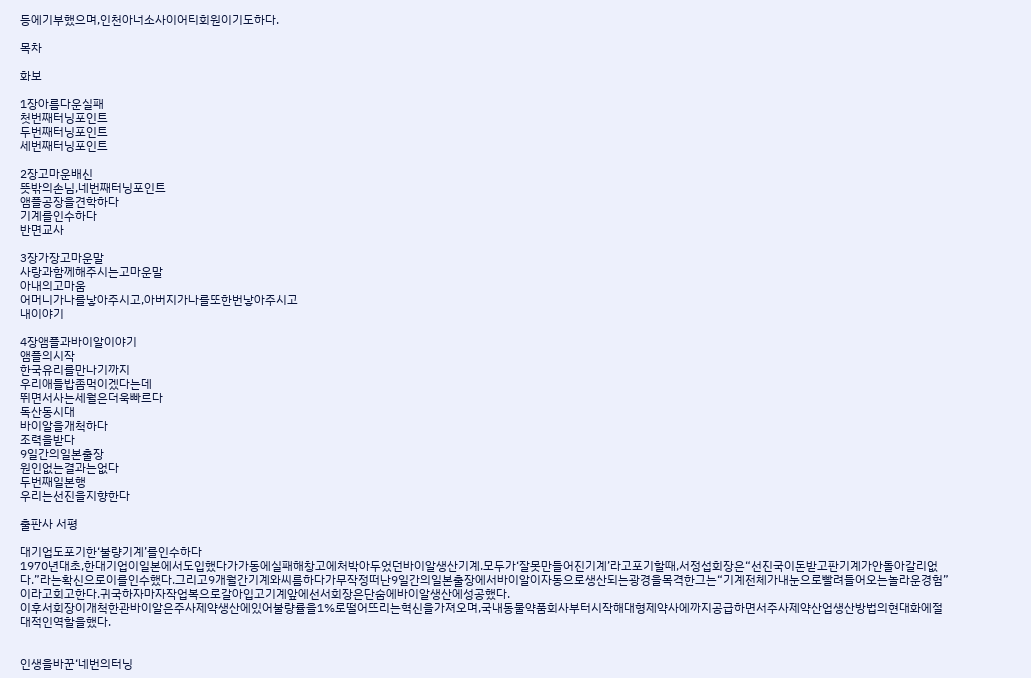등에기부했으며,인천아너소사이어티회원이기도하다.

목차

화보

1장아름다운실패
첫번째터닝포인트
두번째터닝포인트
세번째터닝포인트

2장고마운배신
뜻밖의손님,네번째터닝포인트
앰플공장을견학하다
기계를인수하다
반면교사

3장가장고마운말
사랑과함께해주시는고마운말
아내의고마움
어머니가나를낳아주시고,아버지가나를또한번낳아주시고
내이야기

4장앰플과바이알이야기
앰플의시작
한국유리를만나기까지
우리애들밥좀먹이겠다는데
뛰면서사는세월은더욱빠르다
독산동시대
바이알을개척하다
조력을받다
9일간의일본출장
원인없는결과는없다
두번째일본행
우리는선진을지향한다

출판사 서평

대기업도포기한‘불량기계’를인수하다
1970년대초,한대기업이일본에서도입했다가가동에실패해창고에처박아두었던바이알생산기계.모두가‘잘못만들어진기계’라고포기할때,서정섭회장은“선진국이돈받고판기계가안돌아갈리없다.”라는확신으로이를인수했다.그리고9개월간기계와씨름하다가무작정떠난9일간의일본출장에서바이알이자동으로생산되는광경을목격한그는“기계전체가내눈으로빨려들어오는놀라운경험”이라고회고한다.귀국하자마자작업복으로갈아입고기계앞에선서회장은단숨에바이알생산에성공했다.
이후서회장이개척한관바이알은주사제약생산에있어불량률을1%로떨어뜨리는혁신을가져오며,국내동물약품회사부터시작해대형제약사에까지공급하면서주사제약산업생산방법의현대화에절대적인역할을했다.


인생을바꾼‘네번의터닝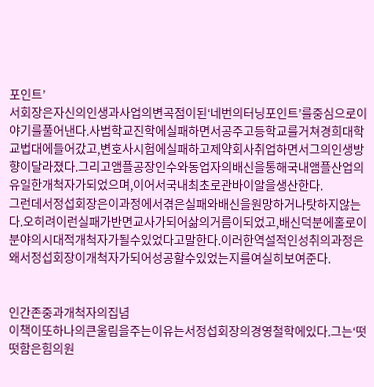포인트’
서회장은자신의인생과사업의변곡점이된‘네번의터닝포인트’를중심으로이야기를풀어낸다.사범학교진학에실패하면서공주고등학교를거쳐경희대학교법대에들어갔고,변호사시험에실패하고제약회사취업하면서그의인생방향이달라졌다.그리고앰플공장인수와동업자의배신을통해국내앰플산업의유일한개척자가되었으며,이어서국내최초로관바이알을생산한다.
그런데서정섭회장은이과정에서겪은실패와배신을원망하거나탓하지않는다.오히려이런실패가반면교사가되어삶의거름이되었고,배신덕분에홀로이분야의시대적개척자가될수있었다고말한다.이러한역설적인성취의과정은왜서정섭회장이개척자가되어성공할수있었는지를여실히보여준다.


인간존중과개척자의집념
이책이또하나의큰울림을주는이유는서정섭회장의경영철학에있다.그는‘떳떳함은힘의원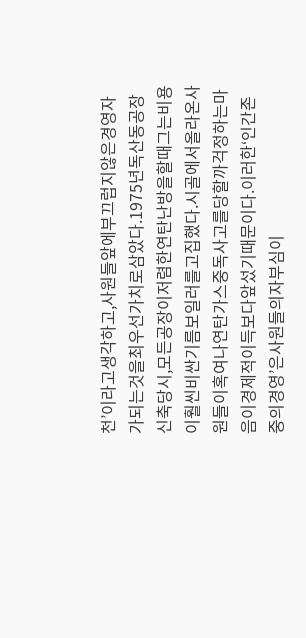천’이라고생각하고,사원들앞에부끄럽지않은경영자가되는것을최우선가치로삼았다.1975년독산동공장신축당시,모든공장이저렴한연탄난방을할때그는비용이훨씬비싼기름보일러를고집했다.시골에서올라온사원들이혹여나연탄가스중독사고를당할까걱정하는마음이경제적이득보다앞섰기때문이다.이러한‘인간존중의경영’은사원들의자부심이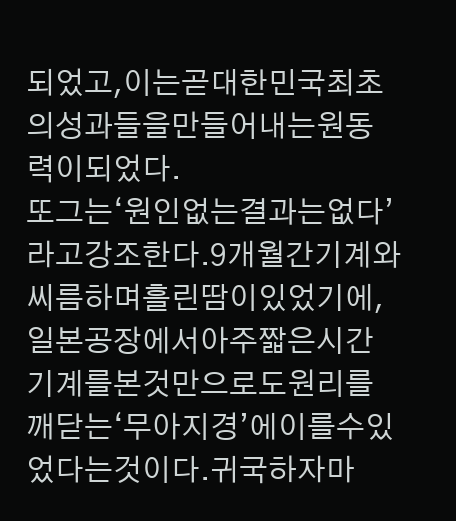되었고,이는곧대한민국최초의성과들을만들어내는원동력이되었다.
또그는‘원인없는결과는없다’라고강조한다.9개월간기계와씨름하며흘린땀이있었기에,일본공장에서아주짧은시간기계를본것만으로도원리를깨닫는‘무아지경’에이를수있었다는것이다.귀국하자마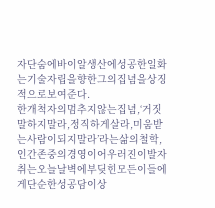자단숨에바이알생산에성공한일화는기술자립을향한그의집념을상징적으로보여준다.
한개척자의멈추지않는집념,‘거짓말하지말라,정직하게살라,미움받는사람이되지말라’라는삶의철학,인간존중의경영이어우러진이발자취는오늘날벽에부딪힌모든이들에게단순한성공담이상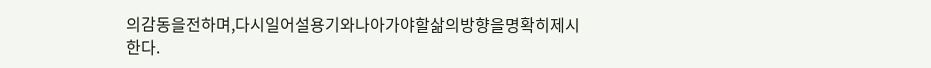의감동을전하며,다시일어설용기와나아가야할삶의방향을명확히제시한다.